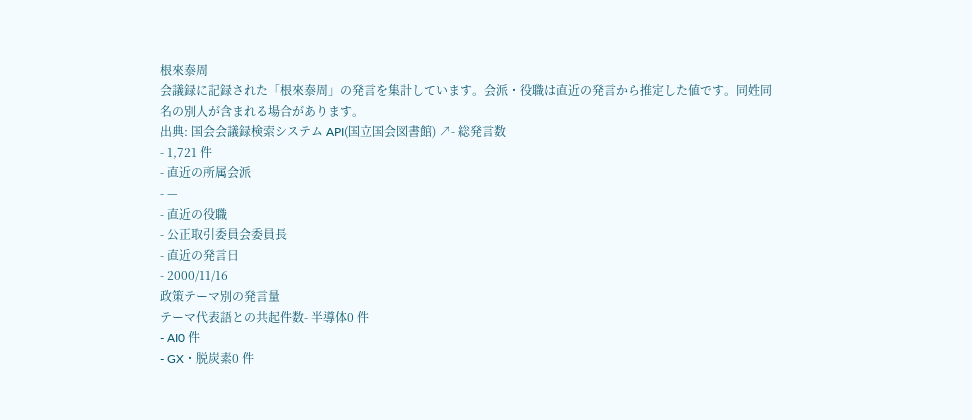根來泰周
会議録に記録された「根來泰周」の発言を集計しています。会派・役職は直近の発言から推定した値です。同姓同名の別人が含まれる場合があります。
出典: 国会会議録検索システム API(国立国会図書館) ↗- 総発言数
- 1,721 件
- 直近の所属会派
- —
- 直近の役職
- 公正取引委員会委員長
- 直近の発言日
- 2000/11/16
政策テーマ別の発言量
テーマ代表語との共起件数- 半導体0 件
- AI0 件
- GX・脱炭素0 件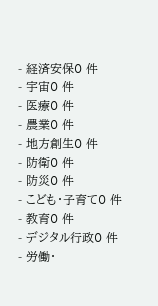- 経済安保0 件
- 宇宙0 件
- 医療0 件
- 農業0 件
- 地方創生0 件
- 防衛0 件
- 防災0 件
- こども・子育て0 件
- 教育0 件
- デジタル行政0 件
- 労働・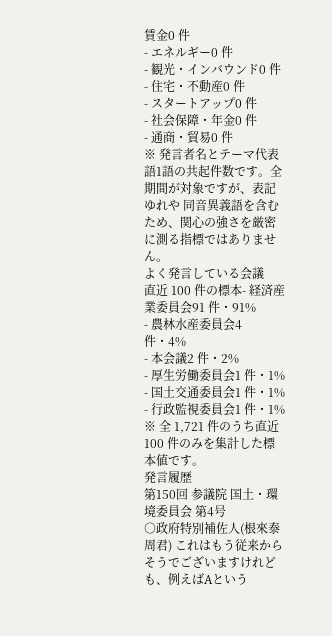賃金0 件
- エネルギー0 件
- 観光・インバウンド0 件
- 住宅・不動産0 件
- スタートアップ0 件
- 社会保障・年金0 件
- 通商・貿易0 件
※ 発言者名とテーマ代表語1語の共起件数です。全期間が対象ですが、表記ゆれや 同音異義語を含むため、関心の強さを厳密に測る指標ではありません。
よく発言している会議
直近 100 件の標本- 経済産業委員会91 件・91%
- 農林水産委員会4 件・4%
- 本会議2 件・2%
- 厚生労働委員会1 件・1%
- 国土交通委員会1 件・1%
- 行政監視委員会1 件・1%
※ 全 1,721 件のうち直近 100 件のみを集計した標本値です。
発言履歴
第150回 参議院 国土・環境委員会 第4号
○政府特別補佐人(根來泰周君) これはもう従来からそうでございますけれども、例えばAという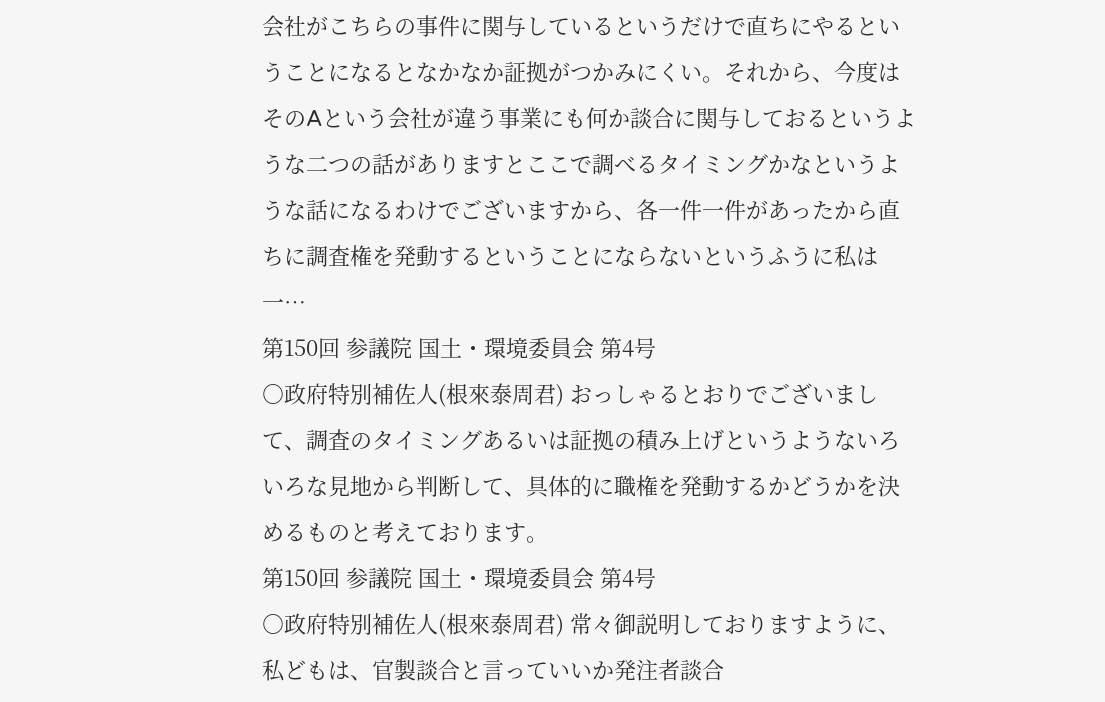会社がこちらの事件に関与しているというだけで直ちにやるということになるとなかなか証拠がつかみにくい。それから、今度はそのAという会社が違う事業にも何か談合に関与しておるというような二つの話がありますとここで調べるタイミングかなというような話になるわけでございますから、各一件一件があったから直ちに調査権を発動するということにならないというふうに私は一…
第150回 参議院 国土・環境委員会 第4号
○政府特別補佐人(根來泰周君) おっしゃるとおりでございまして、調査のタイミングあるいは証拠の積み上げというようないろいろな見地から判断して、具体的に職権を発動するかどうかを決めるものと考えております。
第150回 参議院 国土・環境委員会 第4号
○政府特別補佐人(根來泰周君) 常々御説明しておりますように、私どもは、官製談合と言っていいか発注者談合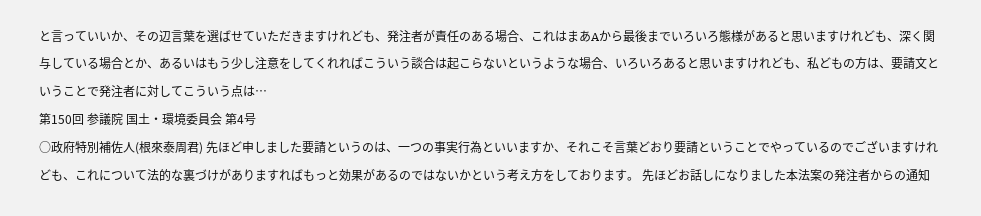と言っていいか、その辺言葉を選ばせていただきますけれども、発注者が責任のある場合、これはまあAから最後までいろいろ態様があると思いますけれども、深く関与している場合とか、あるいはもう少し注意をしてくれればこういう談合は起こらないというような場合、いろいろあると思いますけれども、私どもの方は、要請文ということで発注者に対してこういう点は…
第150回 参議院 国土・環境委員会 第4号
○政府特別補佐人(根來泰周君) 先ほど申しました要請というのは、一つの事実行為といいますか、それこそ言葉どおり要請ということでやっているのでございますけれども、これについて法的な裏づけがありますればもっと効果があるのではないかという考え方をしております。 先ほどお話しになりました本法案の発注者からの通知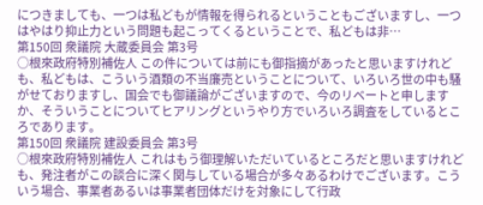につきましても、一つは私どもが情報を得られるということもございますし、一つはやはり抑止力という問題も起こってくるということで、私どもは非…
第150回 衆議院 大蔵委員会 第3号
○根來政府特別補佐人 この件については前にも御指摘があったと思いますけれども、私どもは、こういう酒類の不当廉売ということについて、いろいろ世の中も騒がせておりますし、国会でも御議論がございますので、今のリベートと申しますか、そういうことについてヒアリングというやり方でいろいろ調査をしているところであります。
第150回 衆議院 建設委員会 第3号
○根來政府特別補佐人 これはもう御理解いただいているところだと思いますけれども、発注者がこの談合に深く関与している場合が多々あるわけでございます。こういう場合、事業者あるいは事業者団体だけを対象にして行政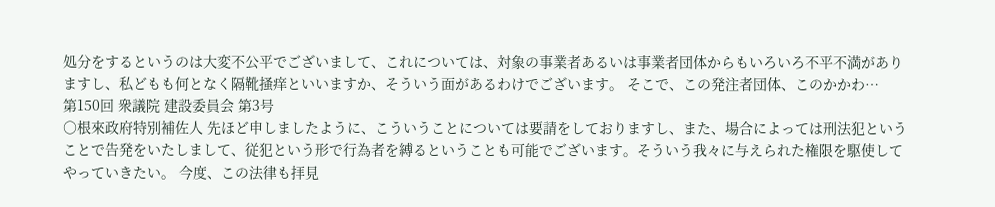処分をするというのは大変不公平でございまして、これについては、対象の事業者あるいは事業者団体からもいろいろ不平不満がありますし、私どもも何となく隔靴掻痒といいますか、そういう面があるわけでございます。 そこで、この発注者団体、このかかわ…
第150回 衆議院 建設委員会 第3号
○根來政府特別補佐人 先ほど申しましたように、こういうことについては要請をしておりますし、また、場合によっては刑法犯ということで告発をいたしまして、従犯という形で行為者を縛るということも可能でございます。そういう我々に与えられた権限を駆使してやっていきたい。 今度、この法律も拝見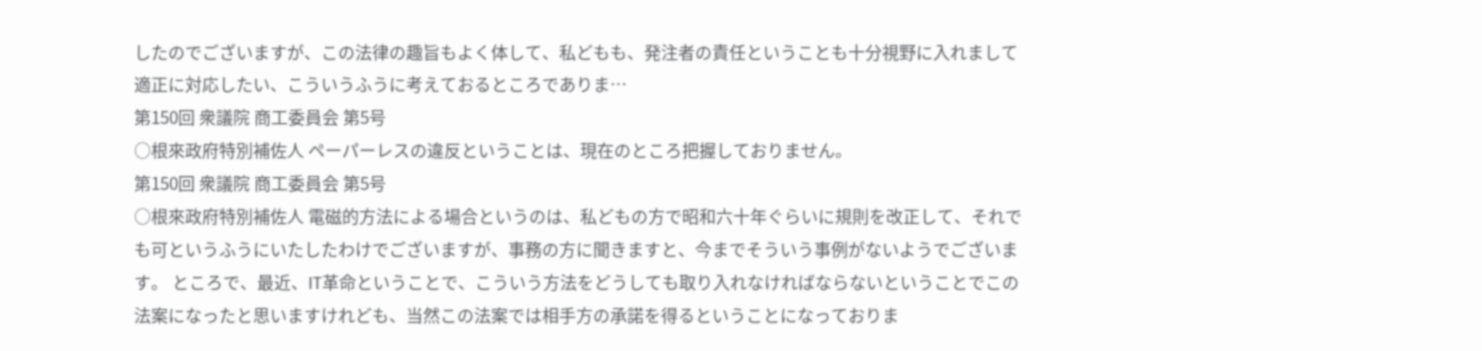したのでございますが、この法律の趣旨もよく体して、私どもも、発注者の責任ということも十分視野に入れまして適正に対応したい、こういうふうに考えておるところでありま…
第150回 衆議院 商工委員会 第5号
○根來政府特別補佐人 ペーパーレスの違反ということは、現在のところ把握しておりません。
第150回 衆議院 商工委員会 第5号
○根來政府特別補佐人 電磁的方法による場合というのは、私どもの方で昭和六十年ぐらいに規則を改正して、それでも可というふうにいたしたわけでございますが、事務の方に聞きますと、今までそういう事例がないようでございます。 ところで、最近、IT革命ということで、こういう方法をどうしても取り入れなければならないということでこの法案になったと思いますけれども、当然この法案では相手方の承諾を得るということになっておりま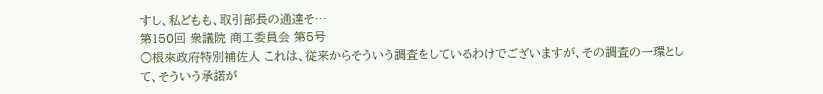すし、私どもも、取引部長の通達そ…
第150回 衆議院 商工委員会 第5号
○根來政府特別補佐人 これは、従来からそういう調査をしているわけでございますが、その調査の一環として、そういう承諾が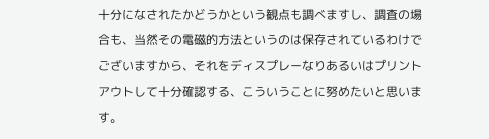十分になされたかどうかという観点も調べますし、調査の場合も、当然その電磁的方法というのは保存されているわけでございますから、それをディスプレーなりあるいはプリントアウトして十分確認する、こういうことに努めたいと思います。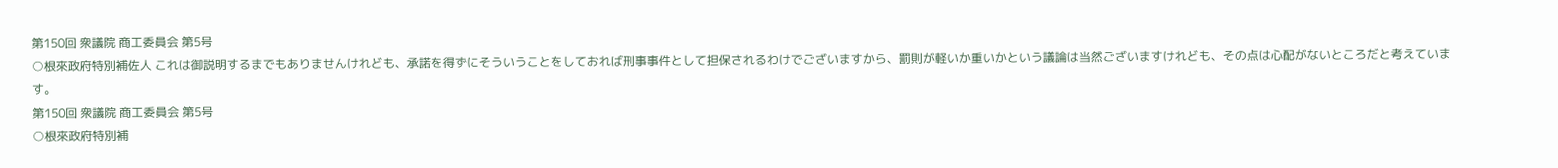第150回 衆議院 商工委員会 第5号
○根來政府特別補佐人 これは御説明するまでもありませんけれども、承諾を得ずにそういうことをしておれば刑事事件として担保されるわけでございますから、罰則が軽いか重いかという議論は当然ございますけれども、その点は心配がないところだと考えています。
第150回 衆議院 商工委員会 第5号
○根來政府特別補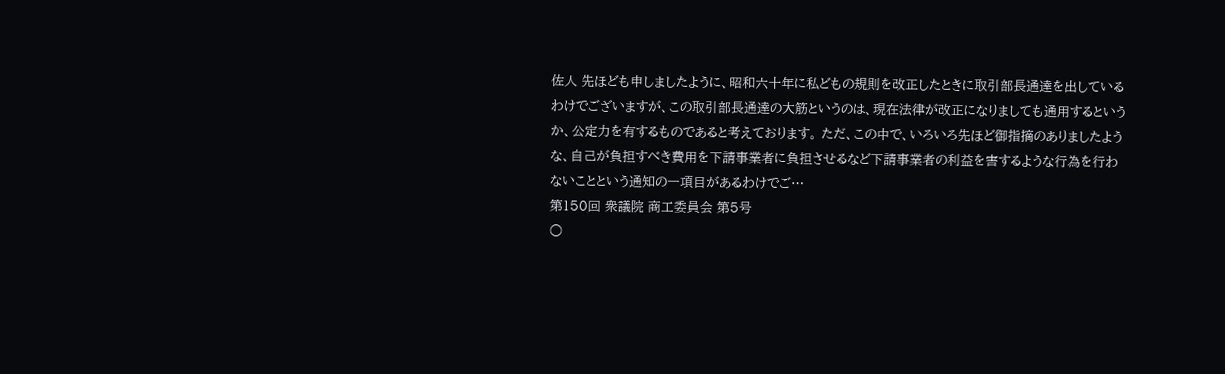佐人 先ほども申しましたように、昭和六十年に私どもの規則を改正したときに取引部長通達を出しているわけでございますが、この取引部長通達の大筋というのは、現在法律が改正になりましても通用するというか、公定力を有するものであると考えております。 ただ、この中で、いろいろ先ほど御指摘のありましたような、自己が負担すべき費用を下請事業者に負担させるなど下請事業者の利益を害するような行為を行わないことという通知の一項目があるわけでご…
第150回 衆議院 商工委員会 第5号
○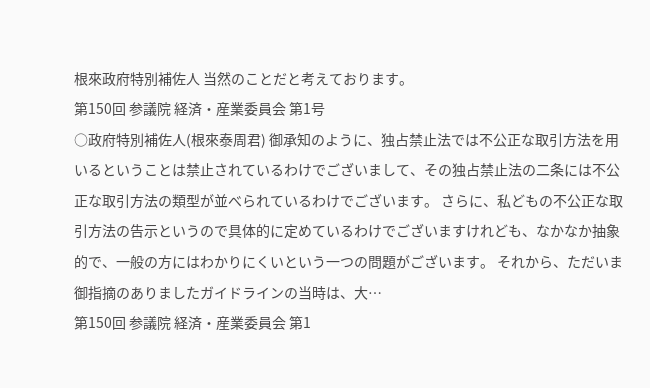根來政府特別補佐人 当然のことだと考えております。
第150回 参議院 経済・産業委員会 第1号
○政府特別補佐人(根來泰周君) 御承知のように、独占禁止法では不公正な取引方法を用いるということは禁止されているわけでございまして、その独占禁止法の二条には不公正な取引方法の類型が並べられているわけでございます。 さらに、私どもの不公正な取引方法の告示というので具体的に定めているわけでございますけれども、なかなか抽象的で、一般の方にはわかりにくいという一つの問題がございます。 それから、ただいま御指摘のありましたガイドラインの当時は、大…
第150回 参議院 経済・産業委員会 第1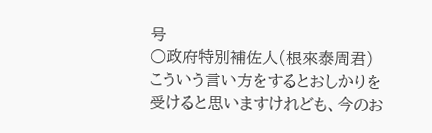号
○政府特別補佐人(根來泰周君) こういう言い方をするとおしかりを受けると思いますけれども、今のお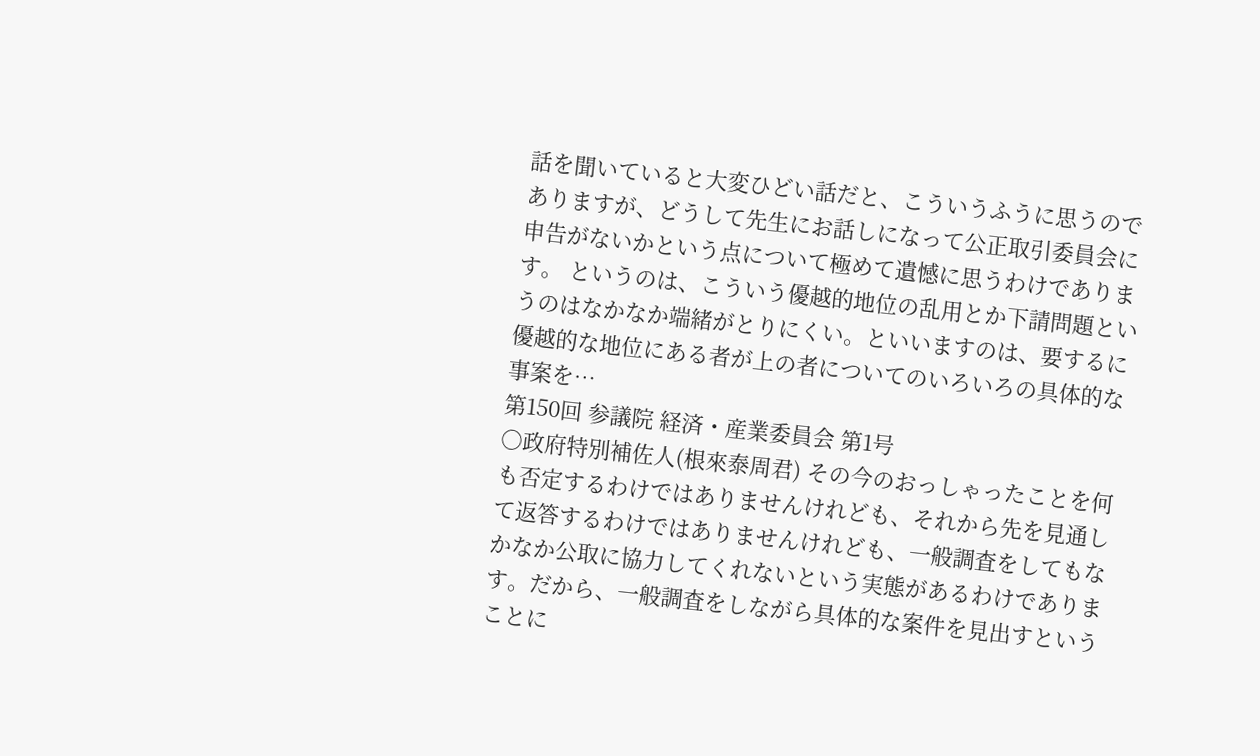話を聞いていると大変ひどい話だと、こういうふうに思うのでありますが、どうして先生にお話しになって公正取引委員会に申告がないかという点について極めて遺憾に思うわけであります。 というのは、こういう優越的地位の乱用とか下請問題というのはなかなか端緒がとりにくい。といいますのは、要するに優越的な地位にある者が上の者についてのいろいろの具体的な事案を…
第150回 参議院 経済・産業委員会 第1号
○政府特別補佐人(根來泰周君) その今のおっしゃったことを何も否定するわけではありませんけれども、それから先を見通して返答するわけではありませんけれども、一般調査をしてもなかなか公取に協力してくれないという実態があるわけであります。だから、一般調査をしながら具体的な案件を見出すということに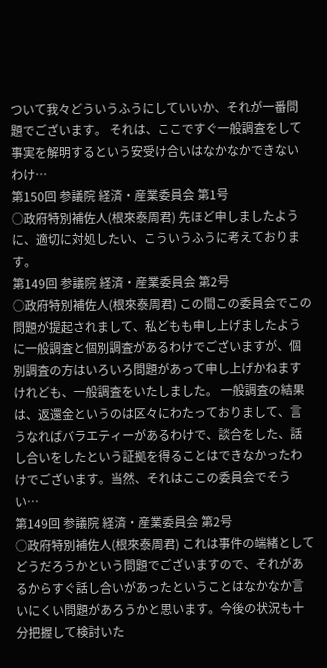ついて我々どういうふうにしていいか、それが一番問題でございます。 それは、ここですぐ一般調査をして事実を解明するという安受け合いはなかなかできないわけ…
第150回 参議院 経済・産業委員会 第1号
○政府特別補佐人(根來泰周君) 先ほど申しましたように、適切に対処したい、こういうふうに考えております。
第149回 参議院 経済・産業委員会 第2号
○政府特別補佐人(根來泰周君) この間この委員会でこの問題が提起されまして、私どもも申し上げましたように一般調査と個別調査があるわけでございますが、個別調査の方はいろいろ問題があって申し上げかねますけれども、一般調査をいたしました。 一般調査の結果は、返還金というのは区々にわたっておりまして、言うなればバラエティーがあるわけで、談合をした、話し合いをしたという証拠を得ることはできなかったわけでございます。当然、それはここの委員会でそうい…
第149回 参議院 経済・産業委員会 第2号
○政府特別補佐人(根來泰周君) これは事件の端緒としてどうだろうかという問題でございますので、それがあるからすぐ話し合いがあったということはなかなか言いにくい問題があろうかと思います。今後の状況も十分把握して検討いた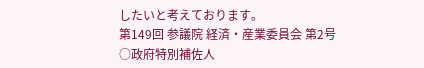したいと考えております。
第149回 参議院 経済・産業委員会 第2号
○政府特別補佐人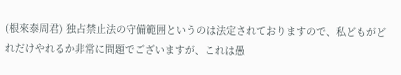(根來泰周君) 独占禁止法の守備範囲というのは法定されておりますので、私どもがどれだけやれるか非常に問題でございますが、これは愚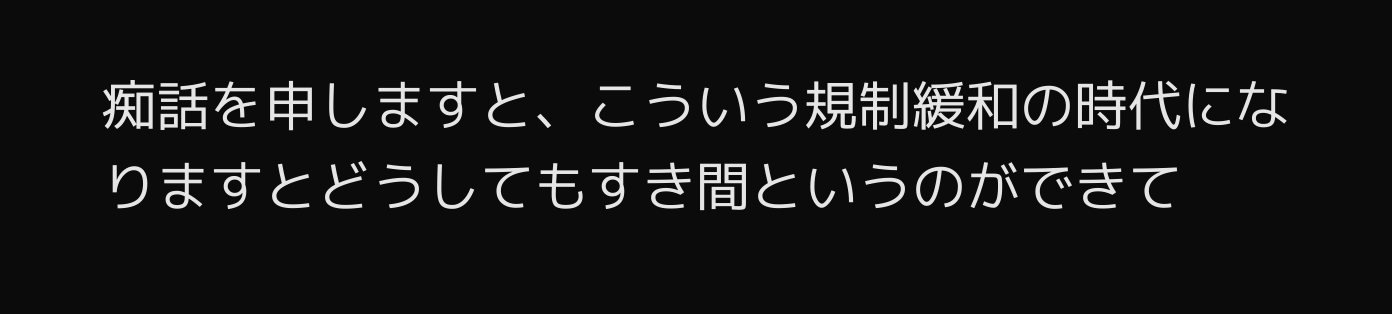痴話を申しますと、こういう規制緩和の時代になりますとどうしてもすき間というのができて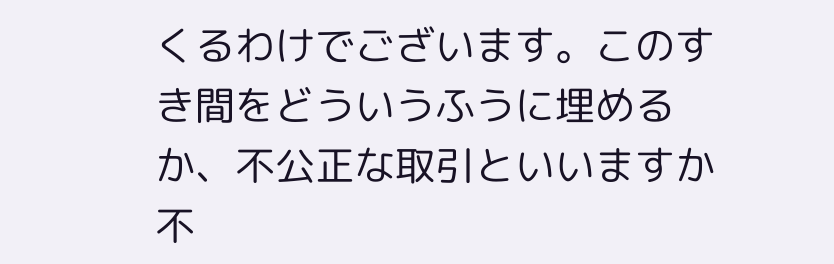くるわけでございます。このすき間をどういうふうに埋めるか、不公正な取引といいますか不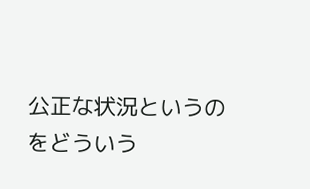公正な状況というのをどういう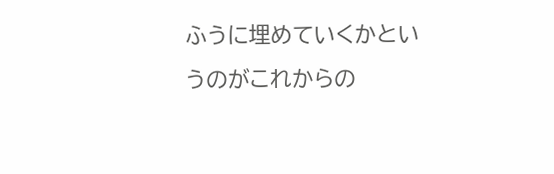ふうに埋めていくかというのがこれからの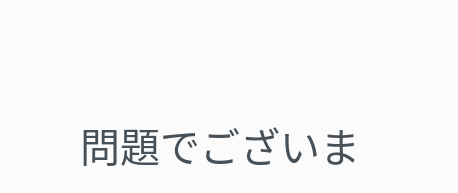問題でございま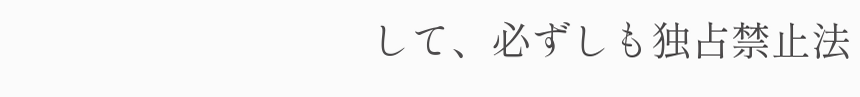して、必ずしも独占禁止法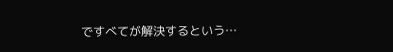ですべてが解決するという…